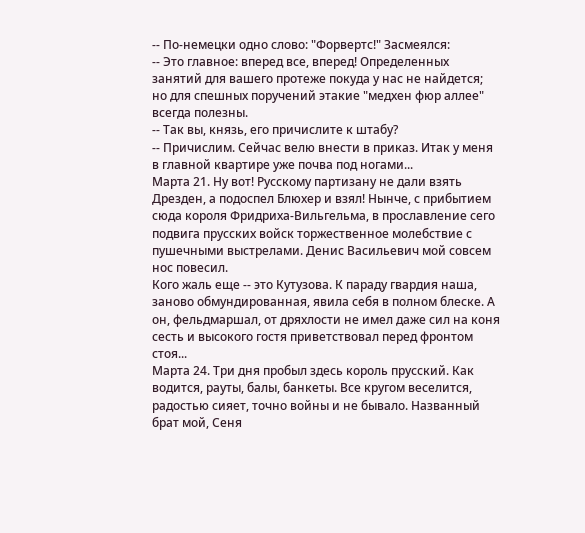-- По-немецки одно слово: "Форвертс!" Засмеялся:
-- Это главное: вперед все, вперед! Определенных занятий для вашего протеже покуда у нас не найдется; но для спешных поручений этакие "медхен фюр аллее" всегда полезны.
-- Так вы, князь, его причислите к штабу?
-- Причислим. Сейчас велю внести в приказ. Итак у меня в главной квартире уже почва под ногами...
Марта 21. Ну вот! Русскому партизану не дали взять Дрезден, а подоспел Блюхер и взял! Нынче, с прибытием сюда короля Фридриха-Вильгельма, в прославление сего подвига прусских войск торжественное молебствие с пушечными выстрелами. Денис Васильевич мой совсем нос повесил.
Кого жаль еще -- это Кутузова. К параду гвардия наша, заново обмундированная, явила себя в полном блеске. А он, фельдмаршал, от дряхлости не имел даже сил на коня сесть и высокого гостя приветствовал перед фронтом стоя...
Марта 24. Три дня пробыл здесь король прусский. Как водится, рауты, балы, банкеты. Все кругом веселится, радостью сияет, точно войны и не бывало. Названный брат мой, Сеня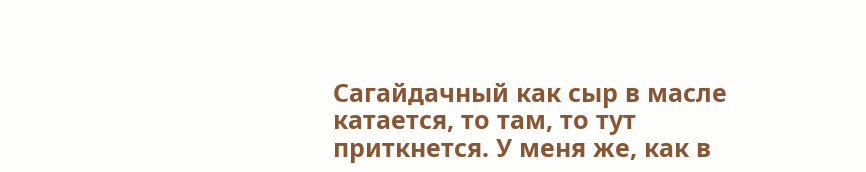Сагайдачный как сыр в масле катается, то там, то тут приткнется. У меня же, как в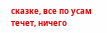сказке, все по усам течет, ничего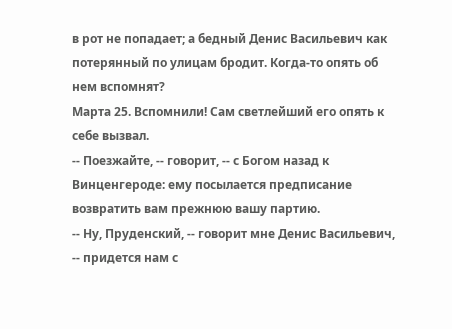в рот не попадает; а бедный Денис Васильевич как потерянный по улицам бродит. Когда-то опять об нем вспомнят?
Марта 25. Вспомнили! Сам светлейший его опять к себе вызвал.
-- Поезжайте, -- говорит, -- с Богом назад к Винценгероде: ему посылается предписание возвратить вам прежнюю вашу партию.
-- Ну, Пруденский, -- говорит мне Денис Васильевич, -- придется нам с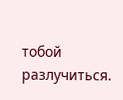тобой разлучиться.